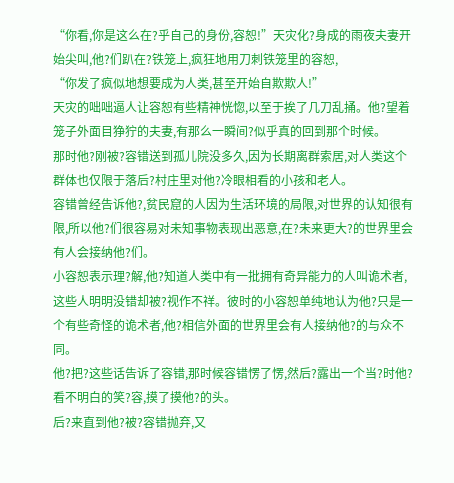“你看,你是这么在?乎自己的身份,容恕!”天灾化?身成的雨夜夫妻开始尖叫,他?们趴在?铁笼上,疯狂地用刀刺铁笼里的容恕,
“你发了疯似地想要成为人类,甚至开始自欺欺人!”
天灾的咄咄逼人让容恕有些精神恍惚,以至于挨了几刀乱捅。他?望着笼子外面目狰狞的夫妻,有那么一瞬间?似乎真的回到那个时候。
那时他?刚被?容错送到孤儿院没多久,因为长期离群索居,对人类这个群体也仅限于落后?村庄里对他?冷眼相看的小孩和老人。
容错曾经告诉他?,贫民窟的人因为生活环境的局限,对世界的认知很有限,所以他?们很容易对未知事物表现出恶意,在?未来更大?的世界里会有人会接纳他?们。
小容恕表示理?解,他?知道人类中有一批拥有奇异能力的人叫诡术者,这些人明明没错却被?视作不祥。彼时的小容恕单纯地认为他?只是一个有些奇怪的诡术者,他?相信外面的世界里会有人接纳他?的与众不同。
他?把?这些话告诉了容错,那时候容错愣了愣,然后?露出一个当?时他?看不明白的笑?容,摸了摸他?的头。
后?来直到他?被?容错抛弃,又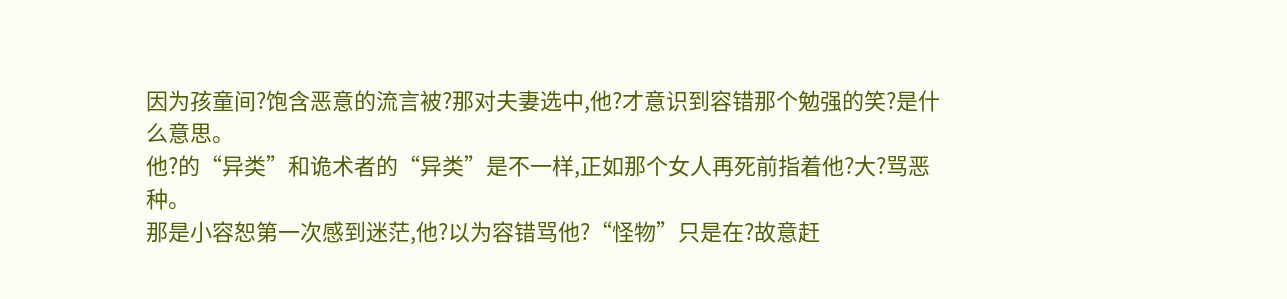因为孩童间?饱含恶意的流言被?那对夫妻选中,他?才意识到容错那个勉强的笑?是什么意思。
他?的“异类”和诡术者的“异类”是不一样,正如那个女人再死前指着他?大?骂恶种。
那是小容恕第一次感到迷茫,他?以为容错骂他?“怪物”只是在?故意赶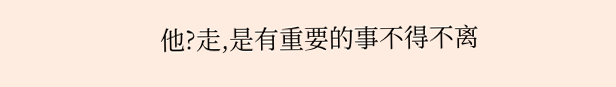他?走,是有重要的事不得不离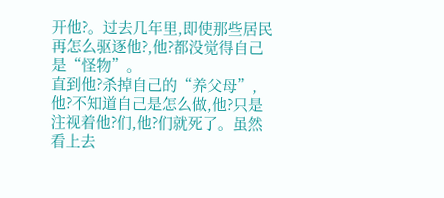开他?。过去几年里,即使那些居民再怎么驱逐他?,他?都没觉得自己是“怪物”。
直到他?杀掉自己的“养父母”,他?不知道自己是怎么做,他?只是注视着他?们,他?们就死了。虽然看上去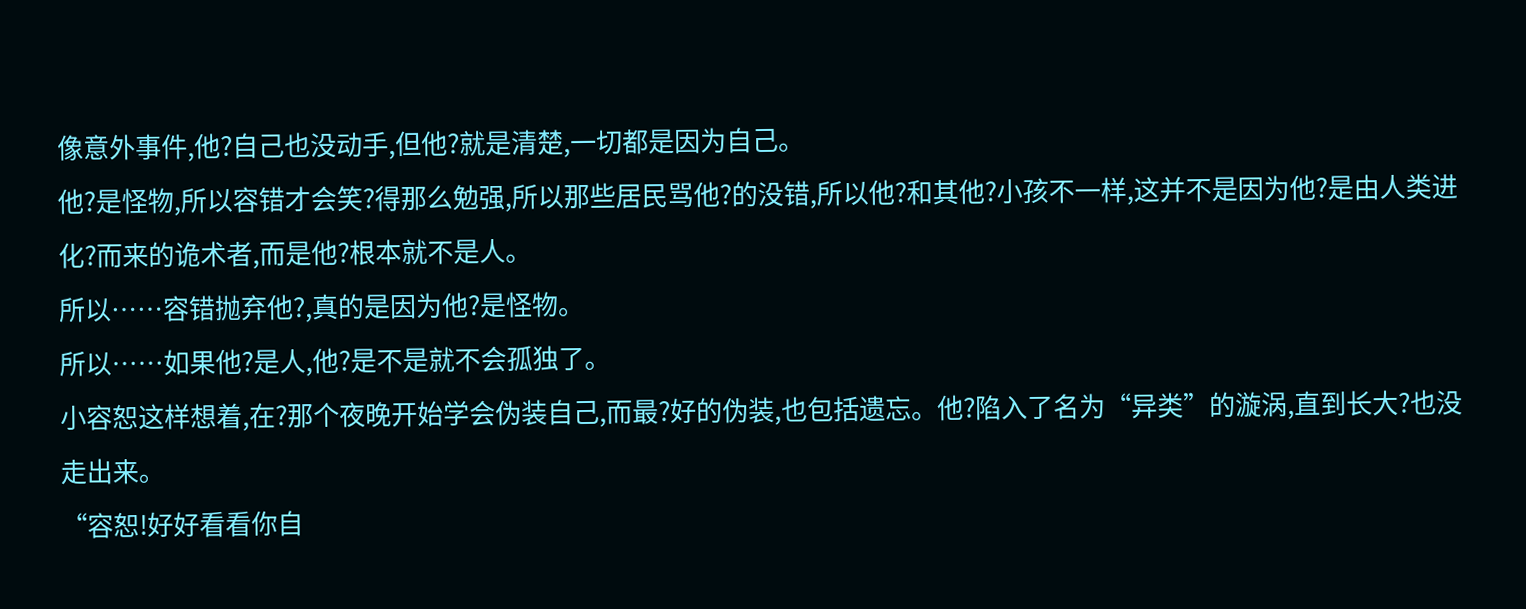像意外事件,他?自己也没动手,但他?就是清楚,一切都是因为自己。
他?是怪物,所以容错才会笑?得那么勉强,所以那些居民骂他?的没错,所以他?和其他?小孩不一样,这并不是因为他?是由人类进化?而来的诡术者,而是他?根本就不是人。
所以……容错抛弃他?,真的是因为他?是怪物。
所以……如果他?是人,他?是不是就不会孤独了。
小容恕这样想着,在?那个夜晚开始学会伪装自己,而最?好的伪装,也包括遗忘。他?陷入了名为“异类”的漩涡,直到长大?也没走出来。
“容恕!好好看看你自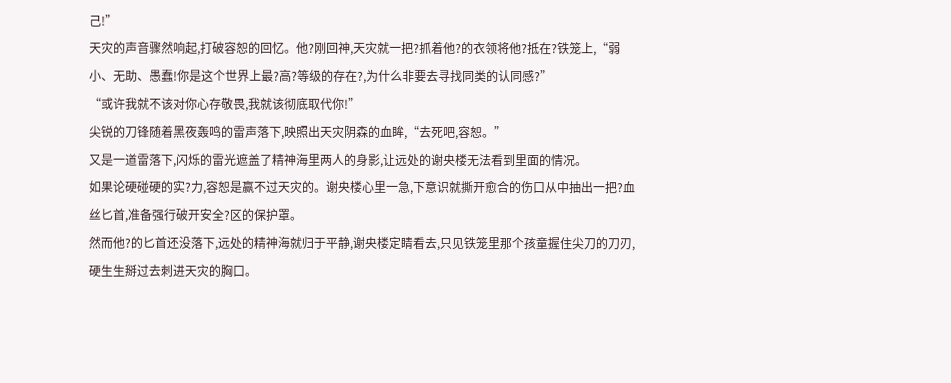己!”
天灾的声音骤然响起,打破容恕的回忆。他?刚回神,天灾就一把?抓着他?的衣领将他?抵在?铁笼上,“弱小、无助、愚蠢!你是这个世界上最?高?等级的存在?,为什么非要去寻找同类的认同感?”
“或许我就不该对你心存敬畏,我就该彻底取代你!”
尖锐的刀锋随着黑夜轰鸣的雷声落下,映照出天灾阴森的血眸,“去死吧,容恕。”
又是一道雷落下,闪烁的雷光遮盖了精神海里两人的身影,让远处的谢央楼无法看到里面的情况。
如果论硬碰硬的实?力,容恕是赢不过天灾的。谢央楼心里一急,下意识就撕开愈合的伤口从中抽出一把?血丝匕首,准备强行破开安全?区的保护罩。
然而他?的匕首还没落下,远处的精神海就归于平静,谢央楼定睛看去,只见铁笼里那个孩童握住尖刀的刀刃,硬生生掰过去刺进天灾的胸口。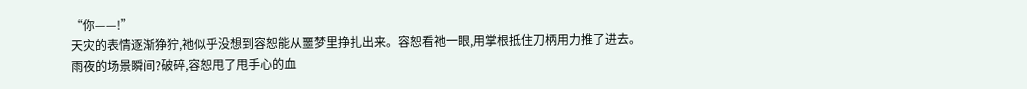“你——!”
天灾的表情逐渐狰狞,祂似乎没想到容恕能从噩梦里挣扎出来。容恕看祂一眼,用掌根抵住刀柄用力推了进去。
雨夜的场景瞬间?破碎,容恕甩了甩手心的血